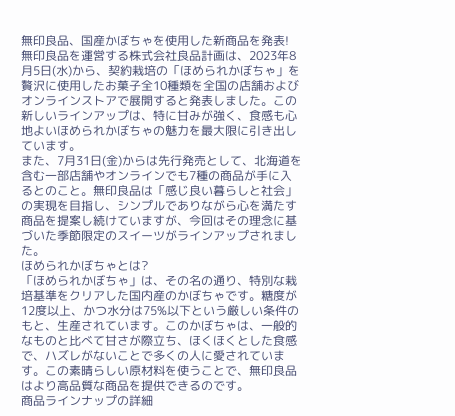無印良品、国産かぼちゃを使用した新商品を発表!
無印良品を運営する株式会社良品計画は、2023年8月5日(水)から、契約栽培の「ほめられかぼちゃ」を贅沢に使用したお菓子全10種類を全国の店舗およびオンラインストアで展開すると発表しました。この新しいラインアップは、特に甘みが強く、食感も心地よいほめられかぼちゃの魅力を最大限に引き出しています。
また、7月31日(金)からは先行発売として、北海道を含む一部店舗やオンラインでも7種の商品が手に入るとのこと。無印良品は「感じ良い暮らしと社会」の実現を目指し、シンプルでありながら心を満たす商品を提案し続けていますが、今回はその理念に基づいた季節限定のスイーツがラインアップされました。
ほめられかぼちゃとは?
「ほめられかぼちゃ」は、その名の通り、特別な栽培基準をクリアした国内産のかぼちゃです。糖度が12度以上、かつ水分は75%以下という厳しい条件のもと、生産されています。このかぼちゃは、一般的なものと比べて甘さが際立ち、ほくほくとした食感で、ハズレがないことで多くの人に愛されています。この素晴らしい原材料を使うことで、無印良品はより高品質な商品を提供できるのです。
商品ラインナップの詳細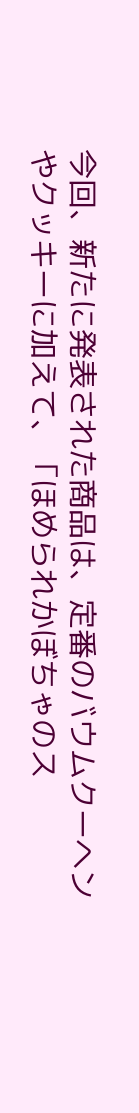今回、新たに発表された商品は、定番のバウムクーヘンやクッキーに加えて、「ほめられかぼちゃのス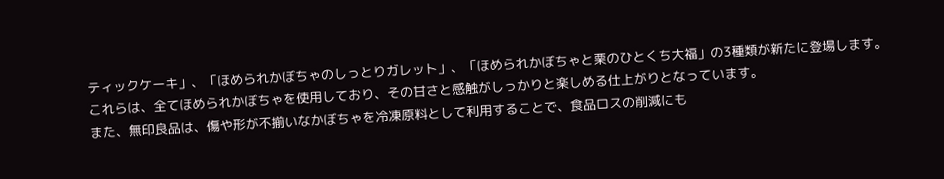ティックケーキ」、「ほめられかぼちゃのしっとりガレット」、「ほめられかぼちゃと栗のひとくち大福」の3種類が新たに登場します。これらは、全てほめられかぼちゃを使用しており、その甘さと感触がしっかりと楽しめる仕上がりとなっています。
また、無印良品は、傷や形が不揃いなかぼちゃを冷凍原料として利用することで、食品ロスの削減にも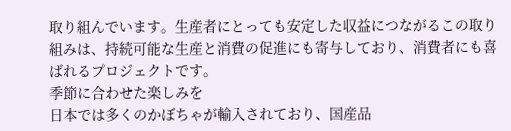取り組んでいます。生産者にとっても安定した収益につながるこの取り組みは、持続可能な生産と消費の促進にも寄与しており、消費者にも喜ばれるプロジェクトです。
季節に合わせた楽しみを
日本では多くのかぼちゃが輸入されており、国産品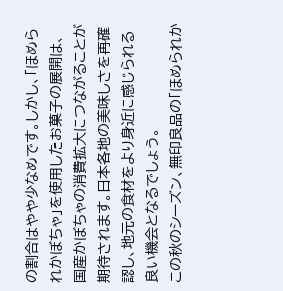の割合はやや少なめです。しかし、「ほめられかぼちゃ」を使用したお菓子の展開は、国産かぼちゃの消費拡大につながることが期待されます。日本各地の美味しさを再確認し、地元の食材をより身近に感じられる良い機会となるでしょう。
この秋のシーズン、無印良品の「ほめられか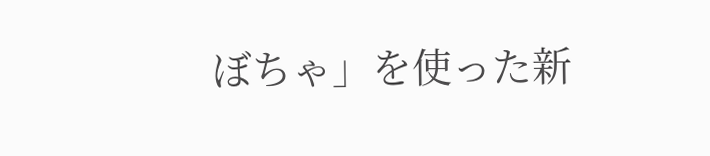ぼちゃ」を使った新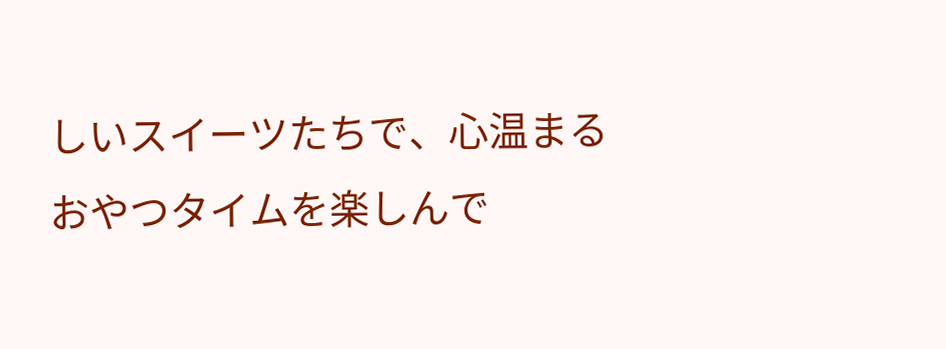しいスイーツたちで、心温まるおやつタイムを楽しんで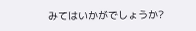みてはいかがでしょうか?